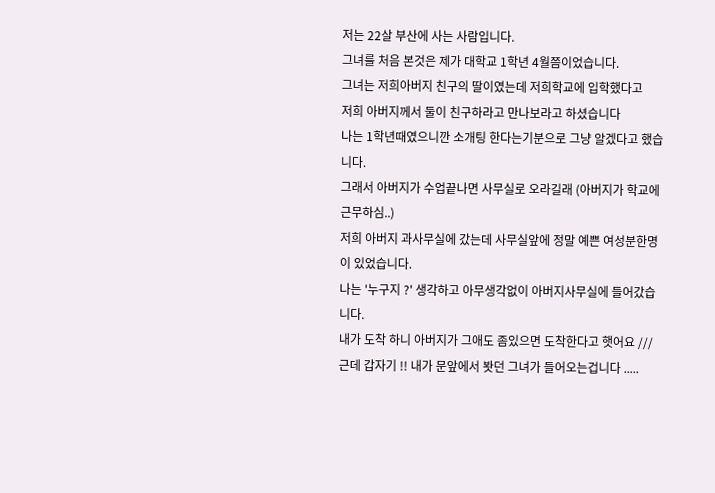저는 22살 부산에 사는 사람입니다.
그녀를 처음 본것은 제가 대학교 1학년 4월쯤이었습니다.
그녀는 저희아버지 친구의 딸이였는데 저희학교에 입학했다고
저희 아버지께서 둘이 친구하라고 만나보라고 하셨습니다
나는 1학년때였으니깐 소개팅 한다는기분으로 그냥 알겠다고 했습니다.
그래서 아버지가 수업끝나면 사무실로 오라길래 (아버지가 학교에 근무하심..)
저희 아버지 과사무실에 갔는데 사무실앞에 정말 예쁜 여성분한명이 있었습니다.
나는 '누구지 ?' 생각하고 아무생각없이 아버지사무실에 들어갔습니다.
내가 도착 하니 아버지가 그애도 좀있으면 도착한다고 햇어요 ///
근데 갑자기 !! 내가 문앞에서 봣던 그녀가 들어오는겁니다 .....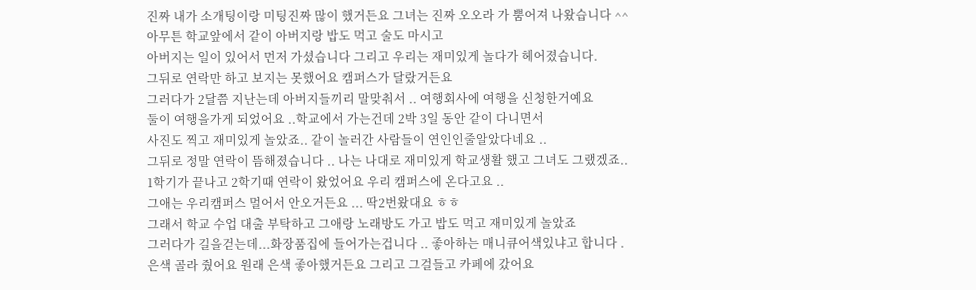진짜 내가 소개팅이랑 미팅진짜 많이 했거든요 그녀는 진짜 오오라 가 뿜어져 나왔습니다 ^^
아무튼 학교앞에서 같이 아버지랑 밥도 먹고 술도 마시고
아버지는 일이 있어서 먼저 가셨습니다 그리고 우리는 재미있게 놀다가 헤어졌습니다.
그뒤로 연락만 하고 보지는 못했어요 캠퍼스가 달랐거든요
그러다가 2달쯤 지난는데 아버지들끼리 말맞춰서 .. 여행회사에 여행을 신청한거예요
둘이 여행을가게 되었어요 ..학교에서 가는건데 2박 3일 동안 같이 다니면서
사진도 찍고 재미있게 놀았죠.. 같이 놀러간 사람들이 연인인줄알았다네요 ..
그뒤로 정말 연락이 뜸해졌습니다 .. 나는 나대로 재미있게 학교생활 했고 그녀도 그랬겠죠..
1학기가 끝나고 2학기때 연락이 왔었어요 우리 캠퍼스에 온다고요 ..
그애는 우리캠퍼스 멀어서 안오거든요 ... 딱2번왔대요 ㅎㅎ
그래서 학교 수업 대출 부탁하고 그애랑 노래방도 가고 밥도 먹고 재미있게 놀았죠
그러다가 길을걷는데...화장품집에 들어가는겁니다 .. 좋아하는 매니큐어색있냐고 합니다 .
은색 골라 줬어요 원래 은색 좋아했거든요 그리고 그걸들고 카페에 갔어요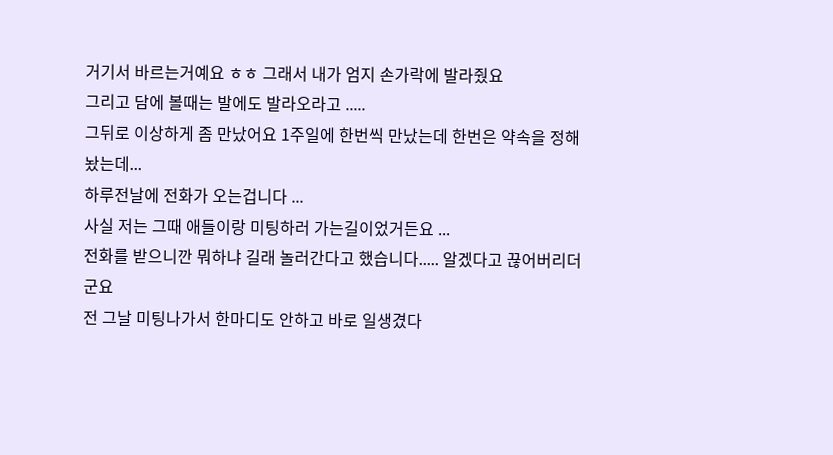거기서 바르는거예요 ㅎㅎ 그래서 내가 엄지 손가락에 발라줬요
그리고 담에 볼때는 발에도 발라오라고 .....
그뒤로 이상하게 좀 만났어요 1주일에 한번씩 만났는데 한번은 약속을 정해놨는데...
하루전날에 전화가 오는겁니다 ...
사실 저는 그때 애들이랑 미팅하러 가는길이었거든요 ...
전화를 받으니깐 뭐하냐 길래 놀러간다고 했습니다..... 알겠다고 끊어버리더군요
전 그날 미팅나가서 한마디도 안하고 바로 일생겼다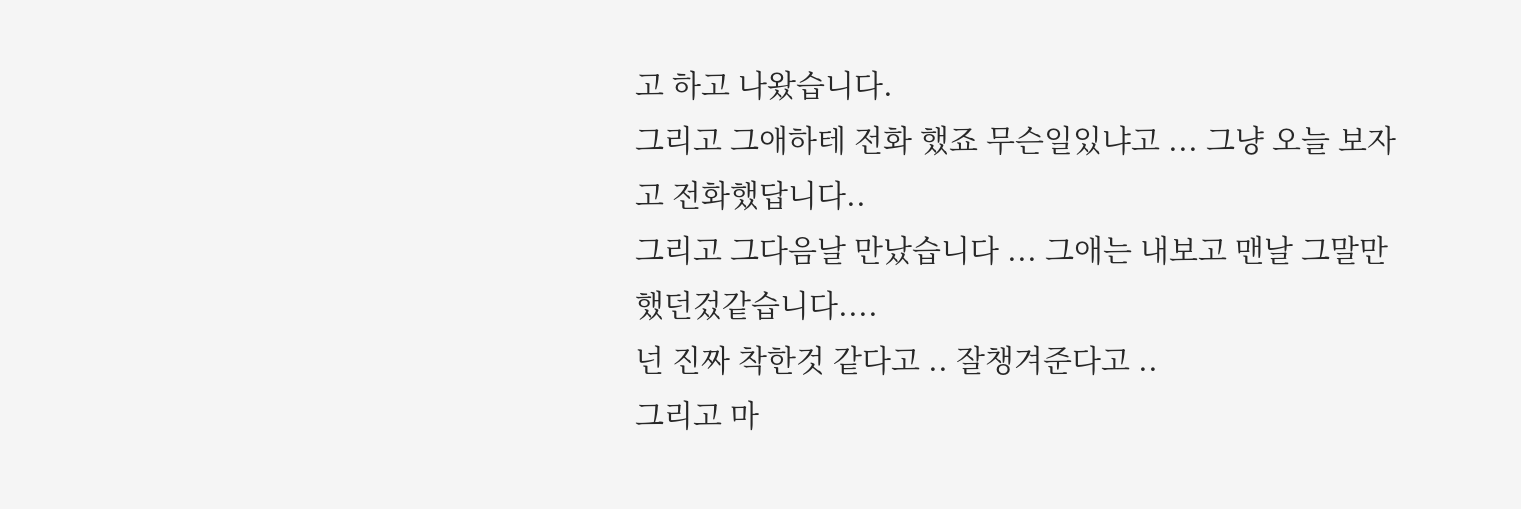고 하고 나왔습니다.
그리고 그애하테 전화 했죠 무슨일있냐고 ... 그냥 오늘 보자고 전화했답니다..
그리고 그다음날 만났습니다 ... 그애는 내보고 맨날 그말만 했던겄같습니다....
넌 진짜 착한것 같다고 .. 잘챙겨준다고 ..
그리고 마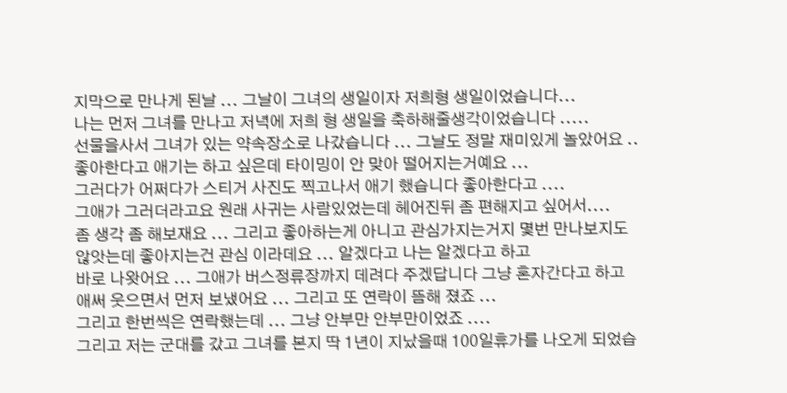지막으로 만나게 된날 ... 그날이 그녀의 생일이자 저희형 생일이었습니다...
나는 먼저 그녀를 만나고 저녁에 저희 형 생일을 축하해줄생각이었습니다 .....
선물을사서 그녀가 있는 약속장소로 나갔습니다 ... 그날도 정말 재미있게 놀았어요 ..
좋아한다고 애기는 하고 싶은데 타이밍이 안 맞아 떨어지는거예요 ...
그러다가 어쩌다가 스티거 사진도 찍고나서 애기 했습니다 좋아한다고 ....
그애가 그러더라고요 원래 사귀는 사람있었는데 헤어진뒤 좀 편해지고 싶어서....
좀 생각 좀 해보재요 ... 그리고 좋아하는게 아니고 관심가지는거지 몇번 만나보지도
않앗는데 좋아지는건 관심 이라데요 ... 알겠다고 나는 알겠다고 하고
바로 나왓어요 ... 그애가 버스정류장까지 데려다 주겠답니다 그냥 혼자간다고 하고
애써 웃으면서 먼저 보냈어요 ... 그리고 또 연락이 뜸해 졌죠 ...
그리고 한번씩은 연락했는데 ... 그냥 안부만 안부만이었죠 ....
그리고 저는 군대를 갔고 그녀를 본지 딱 1년이 지났을때 100일휴가를 나오게 되었습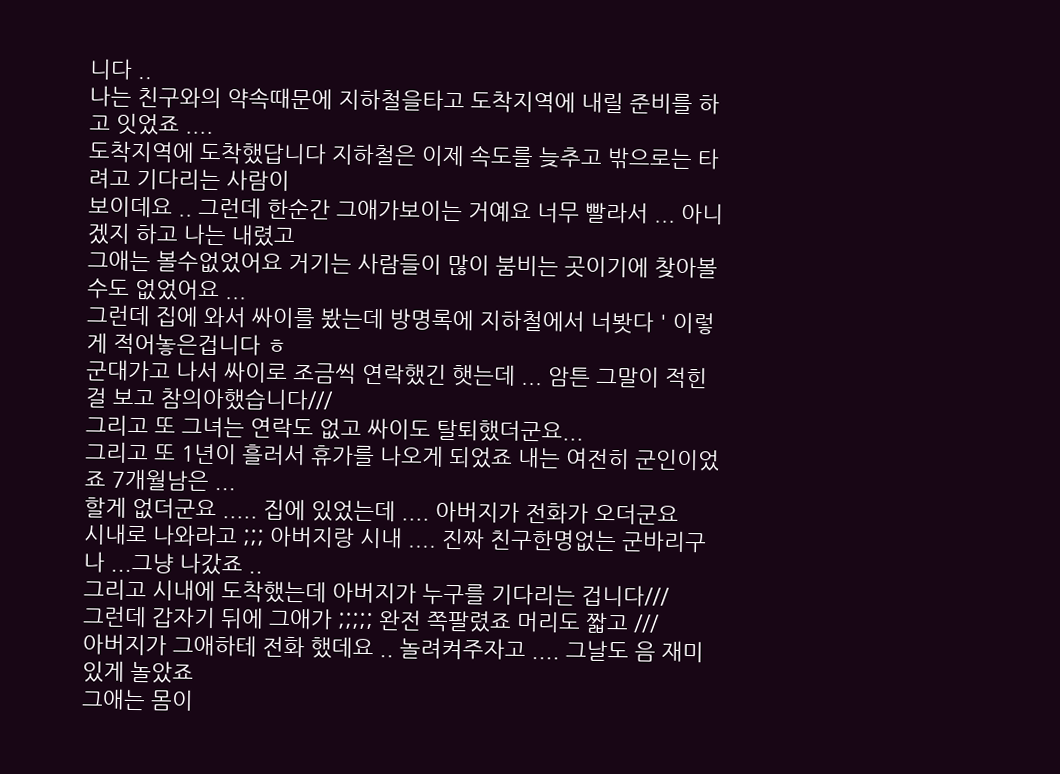니다 ..
나는 친구와의 약속때문에 지하철을타고 도착지역에 내릴 준비를 하고 잇었죠 ....
도착지역에 도착했답니다 지하철은 이제 속도를 늦추고 밖으로는 타려고 기다리는 사람이
보이데요 .. 그런데 한순간 그애가보이는 거예요 너무 빨라서 ... 아니겠지 하고 나는 내렸고
그애는 볼수없었어요 거기는 사람들이 많이 붐비는 곳이기에 찾아볼수도 없었어요 ...
그런데 집에 와서 싸이를 봤는데 방명록에 지하철에서 너봣다 ' 이렇게 적어놓은겁니다 ㅎ
군대가고 나서 싸이로 조금씩 연락했긴 햇는데 ... 암튼 그말이 적힌걸 보고 참의아했습니다///
그리고 또 그녀는 연락도 없고 싸이도 탈퇴했더군요...
그리고 또 1년이 흘러서 휴가를 나오게 되었죠 내는 여전히 군인이었죠 7개월남은 ...
할게 없더군요 ..... 집에 있었는데 .... 아버지가 전화가 오더군요
시내로 나와라고 ;;; 아버지랑 시내 .... 진짜 친구한명없는 군바리구나 ...그냥 나갔죠 ..
그리고 시내에 도착했는데 아버지가 누구를 기다리는 겁니다///
그런데 갑자기 뒤에 그애가 ;;;;; 완전 쪽팔렸죠 머리도 짧고 ///
아버지가 그애하테 전화 했데요 .. 놀려켜주자고 .... 그날도 음 재미있게 놀았죠
그애는 몸이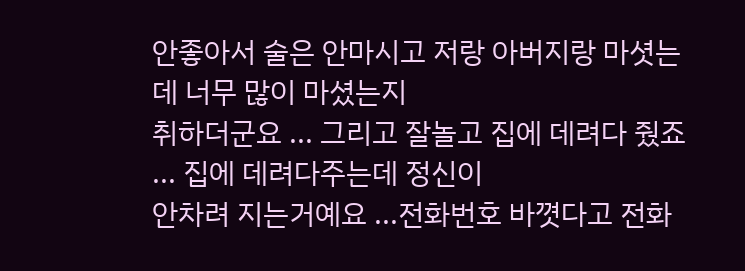안좋아서 술은 안마시고 저랑 아버지랑 마셧는데 너무 많이 마셨는지
취하더군요 ... 그리고 잘놀고 집에 데려다 줬죠 ... 집에 데려다주는데 정신이
안차려 지는거예요 ...전화번호 바꼇다고 전화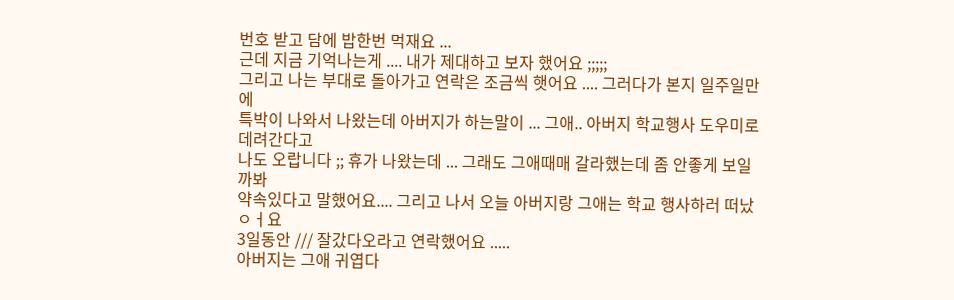번호 받고 담에 밥한번 먹재요 ...
근데 지금 기억나는게 .... 내가 제대하고 보자 했어요 ;;;;;
그리고 나는 부대로 돌아가고 연락은 조금씩 햇어요 .... 그러다가 본지 일주일만에
특박이 나와서 나왔는데 아버지가 하는말이 ... 그애.. 아버지 학교행사 도우미로 데려간다고
나도 오랍니다 ;; 휴가 나왔는데 ... 그래도 그애때매 갈라했는데 좀 안좋게 보일까봐
약속있다고 말했어요.... 그리고 나서 오늘 아버지랑 그애는 학교 행사하러 떠났ㅇㅓ요
3일동안 /// 잘갔다오라고 연락했어요 .....
아버지는 그애 귀엽다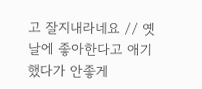고 잘지내라네요 // 옛날에 좋아한다고 애기했다가 안좋게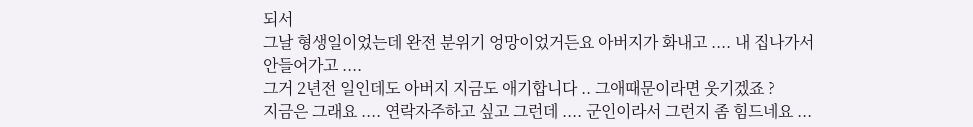되서
그날 형생일이었는데 완전 분위기 엉망이었거든요 아버지가 화내고 .... 내 집나가서
안들어가고 ....
그거 2년전 일인데도 아버지 지금도 애기합니다 .. 그애때문이라면 웃기겠죠 ?
지금은 그래요 .... 연락자주하고 싶고 그런데 .... 군인이라서 그런지 좀 힘드네요 ...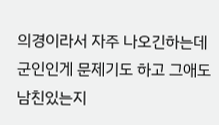의경이라서 자주 나오긴하는데 군인인게 문제기도 하고 그애도 남친있는지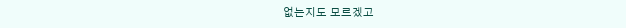없는지도 모르겠고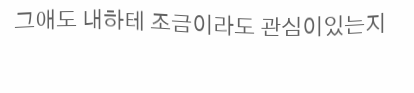그애도 내하테 조금이라도 관심이있는지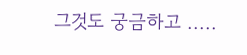그것도 궁금하고 .....